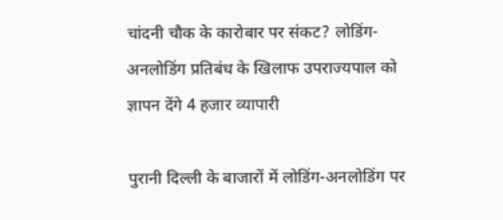चांदनी चौक के कारोबार पर संकट? लोडिंग-अनलोडिंग प्रतिबंध के खिलाफ उपराज्यपाल को ज्ञापन देंगे 4 हजार व्यापारी

पुरानी दिल्ली के बाजारों में लोडिंग-अनलोडिंग पर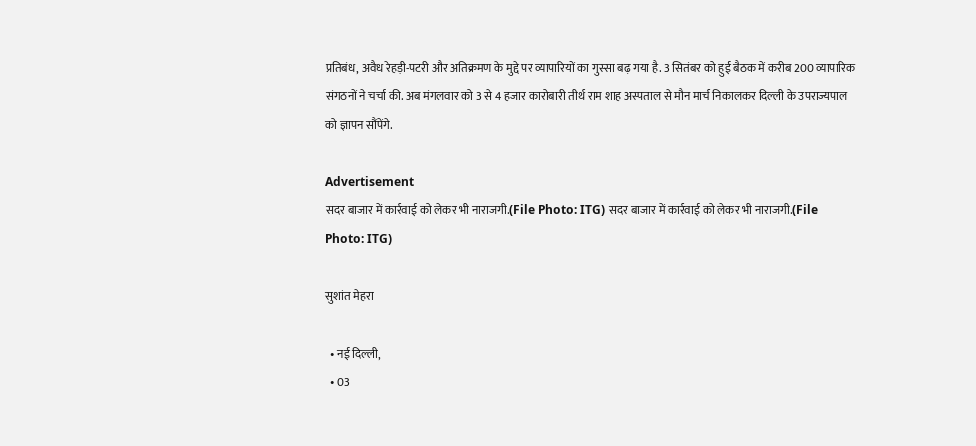प्रतिबंध, अवैध रेहड़ी-पटरी और अतिक्रमण के मुद्दे पर व्यापारियों का गुस्सा बढ़ गया है. 3 सितंबर को हुई बैठक में करीब 200 व्यापारिक संगठनों ने चर्चा की. अब मंगलवार को 3 से 4 हजार कारोबारी तीर्थ राम शाह अस्पताल से मौन मार्च निकालकर दिल्ली के उपराज्यपाल को ज्ञापन सौंपेंगे.

Advertisement
सदर बाजार में कार्रवाई को लेकर भी नाराजगी.(File Photo: ITG) सदर बाजार में कार्रवाई को लेकर भी नाराजगी.(File Photo: ITG)

सुशांत मेहरा

  • नई दिल्ली,
  • 03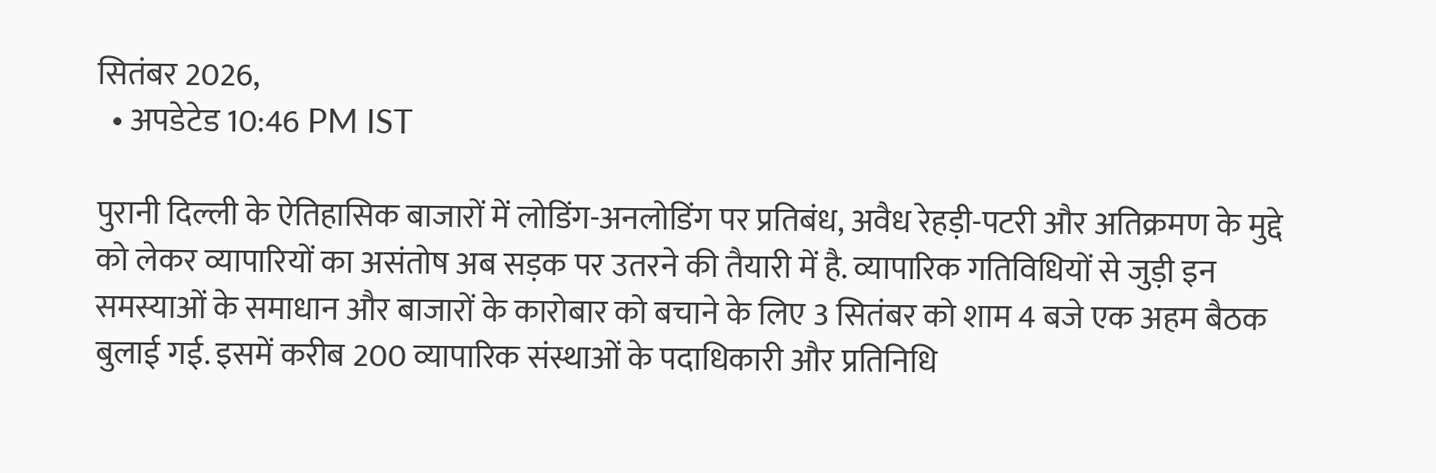सितंबर 2026,
  • अपडेटेड 10:46 PM IST

पुरानी दिल्ली के ऐतिहासिक बाजारों में लोडिंग-अनलोडिंग पर प्रतिबंध, अवैध रेहड़ी-पटरी और अतिक्रमण के मुद्दे को लेकर व्यापारियों का असंतोष अब सड़क पर उतरने की तैयारी में है. व्यापारिक गतिविधियों से जुड़ी इन समस्याओं के समाधान और बाजारों के कारोबार को बचाने के लिए 3 सितंबर को शाम 4 बजे एक अहम बैठक बुलाई गई. इसमें करीब 200 व्यापारिक संस्थाओं के पदाधिकारी और प्रतिनिधि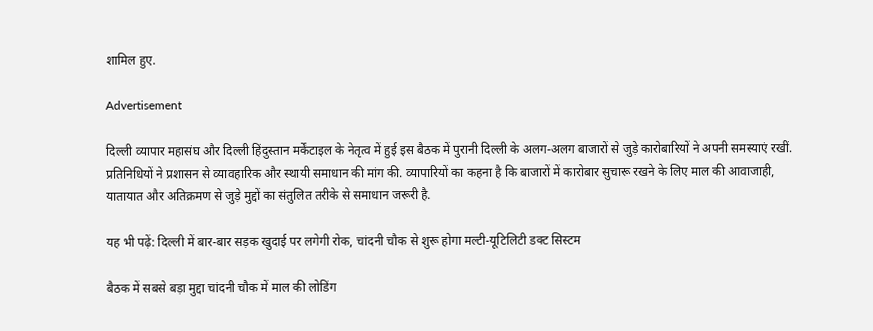शामिल हुए.

Advertisement

दिल्ली व्यापार महासंघ और दिल्ली हिंदुस्तान मर्केंटाइल के नेतृत्व में हुई इस बैठक में पुरानी दिल्ली के अलग-अलग बाजारों से जुड़े कारोबारियों ने अपनी समस्याएं रखीं. प्रतिनिधियों ने प्रशासन से व्यावहारिक और स्थायी समाधान की मांग की. व्यापारियों का कहना है कि बाजारों में कारोबार सुचारू रखने के लिए माल की आवाजाही, यातायात और अतिक्रमण से जुड़े मुद्दों का संतुलित तरीके से समाधान जरूरी है.

यह भी पढ़ें: दिल्ली में बार-बार सड़क खुदाई पर लगेगी रोक, चांदनी चौक से शुरू होगा मल्टी-यूटिलिटी डक्ट सिस्टम

बैठक में सबसे बड़ा मुद्दा चांदनी चौक में माल की लोडिंग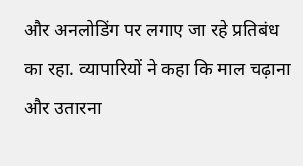और अनलोडिंग पर लगाए जा रहे प्रतिबंध का रहा. व्यापारियों ने कहा कि माल चढ़ाना और उतारना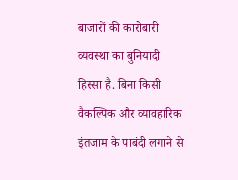बाजारों की कारोबारी व्यवस्था का बुनियादी हिस्सा है. बिना किसी वैकल्पिक और व्यावहारिक इंतजाम के पाबंदी लगाने से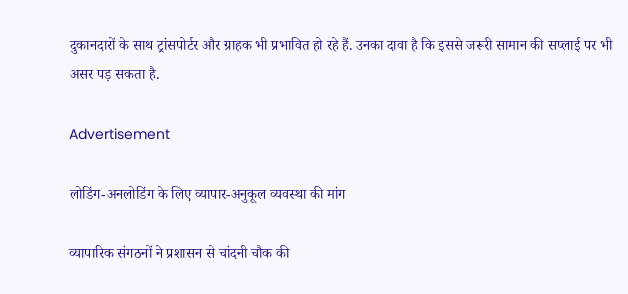दुकानदारों के साथ ट्रांसपोर्टर और ग्राहक भी प्रभावित हो रहे हैं. उनका दावा है कि इससे जरूरी सामान की सप्लाई पर भी असर पड़ सकता है.

Advertisement

लोडिंग-अनलोडिंग के लिए व्यापार-अनुकूल व्यवस्था की मांग

व्यापारिक संगठनों ने प्रशासन से चांदनी चौक की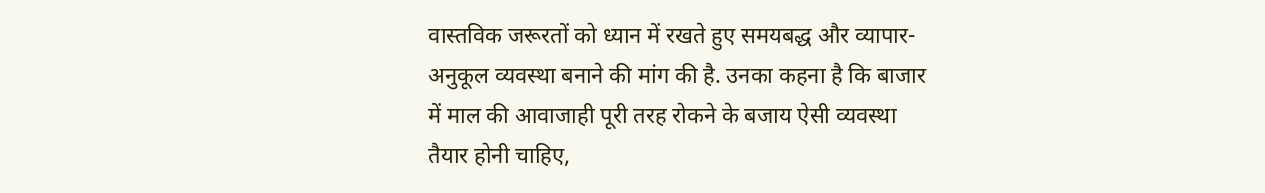वास्तविक जरूरतों को ध्यान में रखते हुए समयबद्ध और व्यापार-अनुकूल व्यवस्था बनाने की मांग की है. उनका कहना है कि बाजार में माल की आवाजाही पूरी तरह रोकने के बजाय ऐसी व्यवस्था तैयार होनी चाहिए,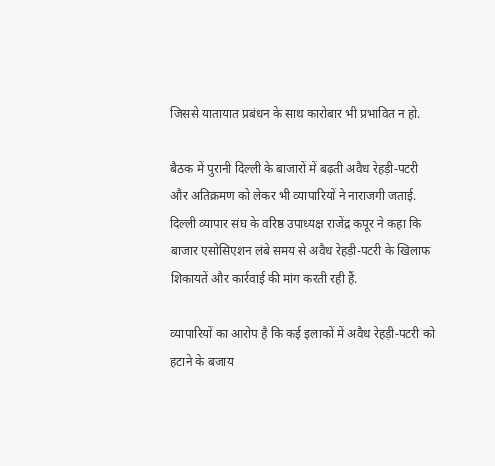जिससे यातायात प्रबंधन के साथ कारोबार भी प्रभावित न हो.

बैठक में पुरानी दिल्ली के बाजारों में बढ़ती अवैध रेहड़ी-पटरी और अतिक्रमण को लेकर भी व्यापारियों ने नाराजगी जताई. दिल्ली व्यापार संघ के वरिष्ठ उपाध्यक्ष राजेंद्र कपूर ने कहा कि बाजार एसोसिएशन लंबे समय से अवैध रेहड़ी-पटरी के खिलाफ शिकायतें और कार्रवाई की मांग करती रही हैं.

व्यापारियों का आरोप है कि कई इलाकों में अवैध रेहड़ी-पटरी को हटाने के बजाय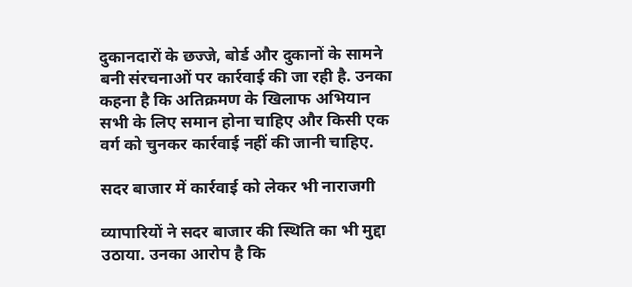दुकानदारों के छज्जे, बोर्ड और दुकानों के सामने बनी संरचनाओं पर कार्रवाई की जा रही है. उनका कहना है कि अतिक्रमण के खिलाफ अभियान सभी के लिए समान होना चाहिए और किसी एक वर्ग को चुनकर कार्रवाई नहीं की जानी चाहिए.

सदर बाजार में कार्रवाई को लेकर भी नाराजगी

व्यापारियों ने सदर बाजार की स्थिति का भी मुद्दा उठाया. उनका आरोप है कि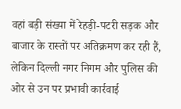वहां बड़ी संख्या में रेहड़ी-पटरी सड़क और बाजार के रास्तों पर अतिक्रमण कर रही हैं, लेकिन दिल्ली नगर निगम और पुलिस की ओर से उन पर प्रभावी कार्रवाई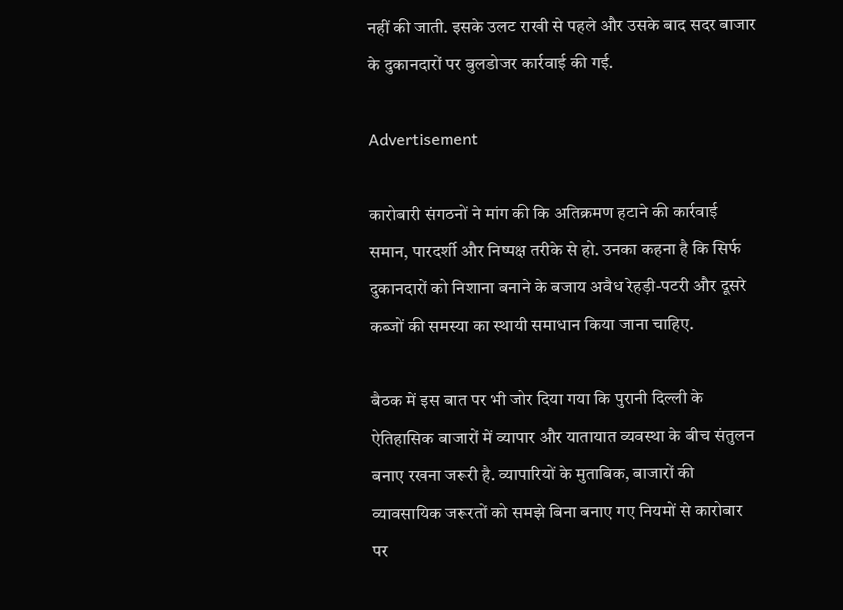नहीं की जाती. इसके उलट राखी से पहले और उसके बाद सदर बाजार के दुकानदारों पर बुलडोजर कार्रवाई की गई.

Advertisement

कारोबारी संगठनों ने मांग की कि अतिक्रमण हटाने की कार्रवाई समान, पारदर्शी और निष्पक्ष तरीके से हो. उनका कहना है कि सिर्फ दुकानदारों को निशाना बनाने के बजाय अवैध रेहड़ी-पटरी और दूसरे कब्जों की समस्या का स्थायी समाधान किया जाना चाहिए.

बैठक में इस बात पर भी जोर दिया गया कि पुरानी दिल्ली के ऐतिहासिक बाजारों में व्यापार और यातायात व्यवस्था के बीच संतुलन बनाए रखना जरूरी है. व्यापारियों के मुताबिक, बाजारों की व्यावसायिक जरूरतों को समझे बिना बनाए गए नियमों से कारोबार पर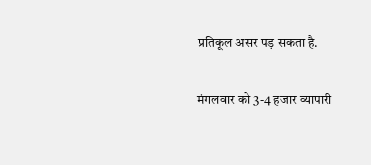प्रतिकूल असर पड़ सकता है.

मंगलवार को 3-4 हजार व्यापारी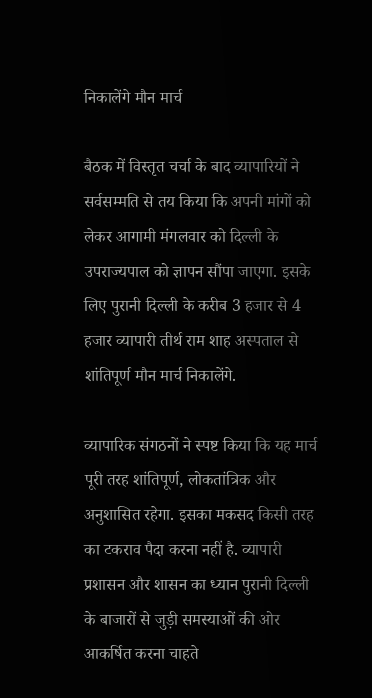निकालेंगे मौन मार्च

बैठक में विस्तृत चर्चा के बाद व्यापारियों ने सर्वसम्मति से तय किया कि अपनी मांगों को लेकर आगामी मंगलवार को दिल्ली के उपराज्यपाल को ज्ञापन सौंपा जाएगा. इसके लिए पुरानी दिल्ली के करीब 3 हजार से 4 हजार व्यापारी तीर्थ राम शाह अस्पताल से शांतिपूर्ण मौन मार्च निकालेंगे.

व्यापारिक संगठनों ने स्पष्ट किया कि यह मार्च पूरी तरह शांतिपूर्ण, लोकतांत्रिक और अनुशासित रहेगा. इसका मकसद किसी तरह का टकराव पैदा करना नहीं है. व्यापारी प्रशासन और शासन का ध्यान पुरानी दिल्ली के बाजारों से जुड़ी समस्याओं की ओर आकर्षित करना चाहते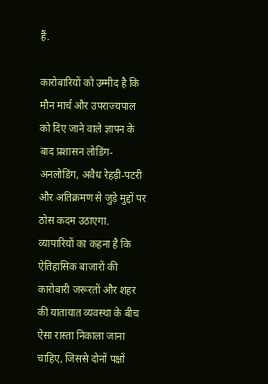हैं.

कारोबारियों को उम्मीद है कि मौन मार्च और उपराज्यपाल को दिए जाने वाले ज्ञापन के बाद प्रशासन लोडिंग-अनलोडिंग, अवैध रेहड़ी-पटरी और अतिक्रमण से जुड़े मुद्दों पर ठोस कदम उठाएगा. व्यापारियों का कहना है कि ऐतिहासिक बाजारों की कारोबारी जरूरतों और शहर की यातायात व्यवस्था के बीच ऐसा रास्ता निकाला जाना चाहिए, जिससे दोनों पक्षों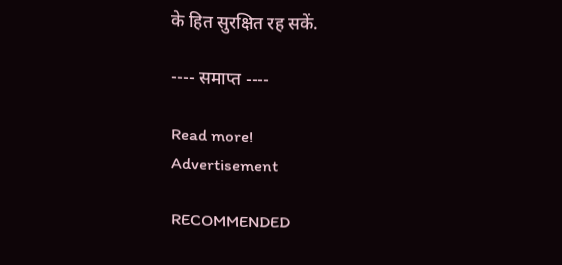के हित सुरक्षित रह सकें.

---- समाप्त ----

Read more!
Advertisement

RECOMMENDED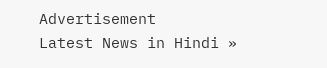Advertisement
Latest News in Hindi »